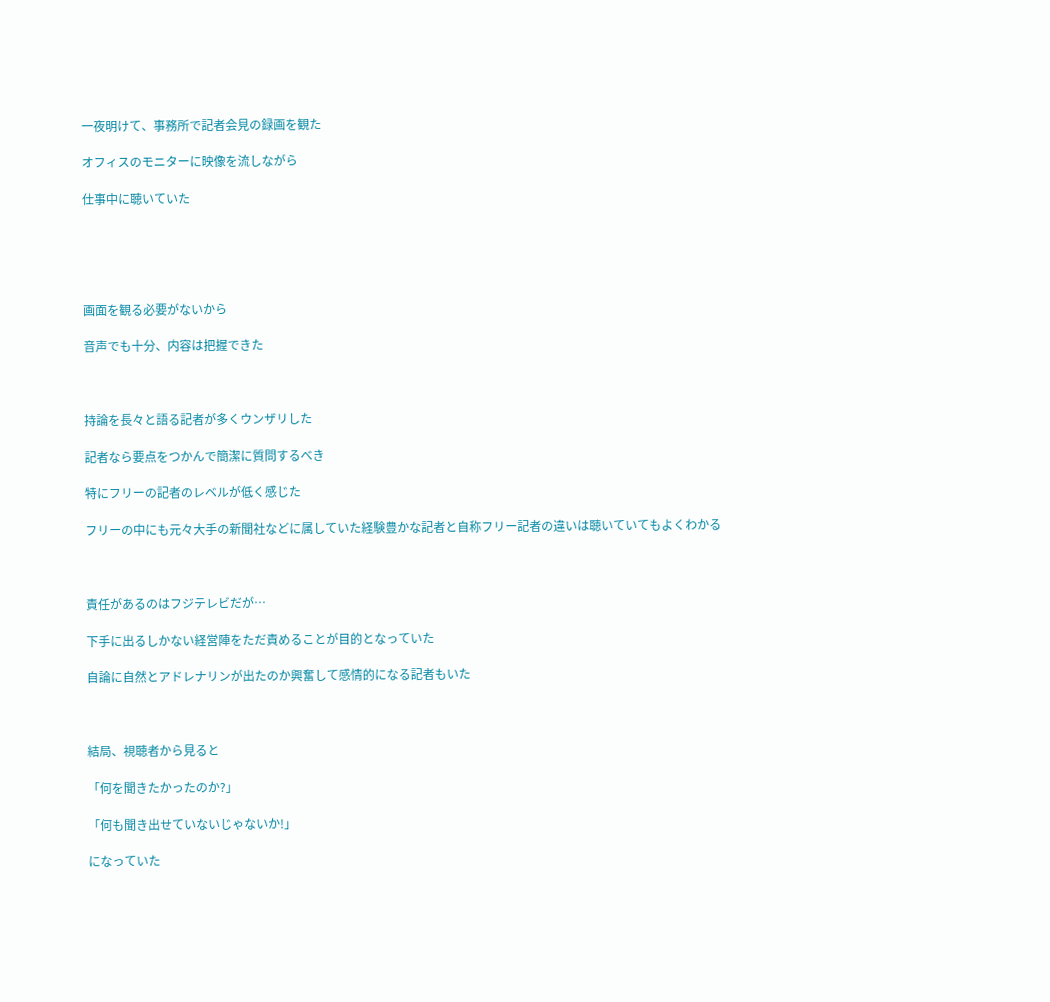一夜明けて、事務所で記者会見の録画を観た

オフィスのモニターに映像を流しながら

仕事中に聴いていた





画面を観る必要がないから

音声でも十分、内容は把握できた



持論を長々と語る記者が多くウンザリした

記者なら要点をつかんで簡潔に質問するべき

特にフリーの記者のレベルが低く感じた

フリーの中にも元々大手の新聞社などに属していた経験豊かな記者と自称フリー記者の違いは聴いていてもよくわかる



責任があるのはフジテレビだが…

下手に出るしかない経営陣をただ責めることが目的となっていた

自論に自然とアドレナリンが出たのか興奮して感情的になる記者もいた



結局、視聴者から見ると

「何を聞きたかったのか?」

「何も聞き出せていないじゃないか!」

になっていた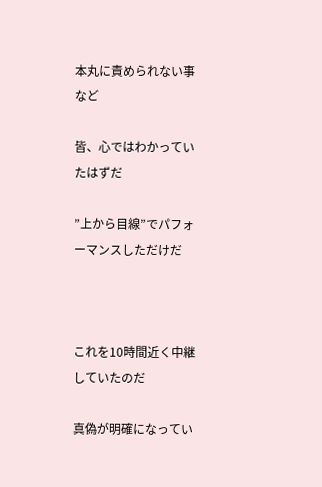本丸に責められない事など

皆、心ではわかっていたはずだ

”上から目線”でパフォーマンスしただけだ



これを10時間近く中継していたのだ

真偽が明確になってい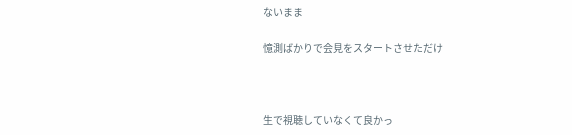ないまま

憶測ばかりで会見をスタートさせただけ



生で視聴していなくて良かっ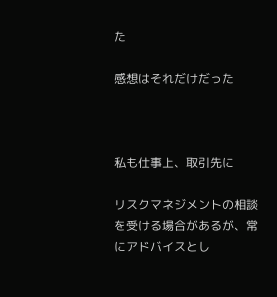た

感想はそれだけだった



私も仕事上、取引先に

リスクマネジメントの相談を受ける場合があるが、常にアドバイスとし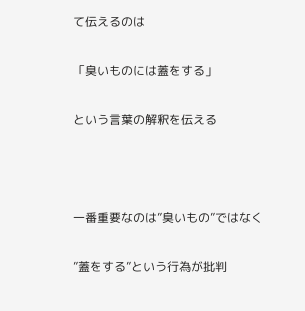て伝えるのは

「臭いものには蓋をする」

という言葉の解釈を伝える



一番重要なのは”臭いもの”ではなく

”蓋をする”という行為が批判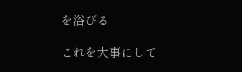を浴びる

これを大事にして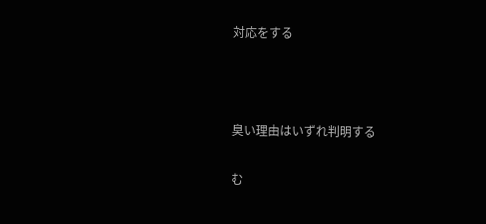対応をする



臭い理由はいずれ判明する

む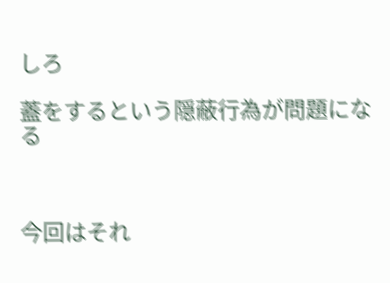しろ

蓋をするという隠蔽行為が問題になる



今回はそれ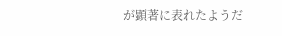が顕著に表れたようだ